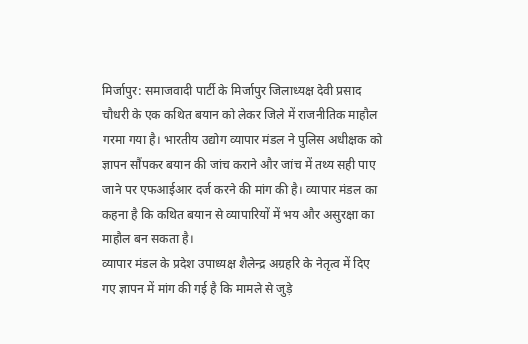मिर्जापुर: समाजवादी पार्टी के मिर्जापुर जिलाध्यक्ष देवी प्रसाद चौधरी के एक कथित बयान को लेकर जिले में राजनीतिक माहौल गरमा गया है। भारतीय उद्योग व्यापार मंडल ने पुलिस अधीक्षक को ज्ञापन सौंपकर बयान की जांच कराने और जांच में तथ्य सही पाए जाने पर एफआईआर दर्ज करने की मांग की है। व्यापार मंडल का कहना है कि कथित बयान से व्यापारियों में भय और असुरक्षा का माहौल बन सकता है।
व्यापार मंडल के प्रदेश उपाध्यक्ष शैलेन्द्र अग्रहरि के नेतृत्व में दिए गए ज्ञापन में मांग की गई है कि मामले से जुड़े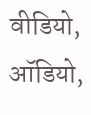वीडियो, ऑडियो,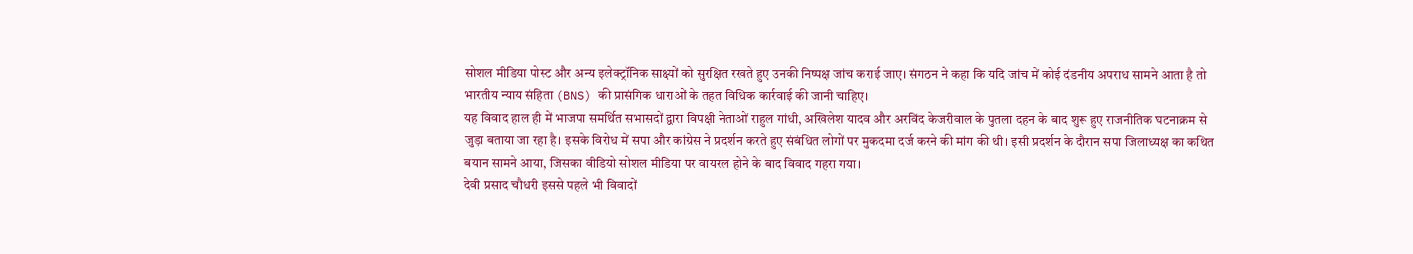सोशल मीडिया पोस्ट और अन्य इलेक्ट्रॉनिक साक्ष्यों को सुरक्षित रखते हुए उनकी निष्पक्ष जांच कराई जाए। संगठन ने कहा कि यदि जांच में कोई दंडनीय अपराध सामने आता है तो भारतीय न्याय संहिता (BNS) की प्रासंगिक धाराओं के तहत विधिक कार्रवाई की जानी चाहिए।
यह विवाद हाल ही में भाजपा समर्थित सभासदों द्वारा विपक्षी नेताओं राहुल गांधी, अखिलेश यादव और अरविंद केजरीवाल के पुतला दहन के बाद शुरू हुए राजनीतिक घटनाक्रम से जुड़ा बताया जा रहा है। इसके विरोध में सपा और कांग्रेस ने प्रदर्शन करते हुए संबंधित लोगों पर मुकदमा दर्ज करने की मांग की थी। इसी प्रदर्शन के दौरान सपा जिलाध्यक्ष का कथित बयान सामने आया, जिसका वीडियो सोशल मीडिया पर वायरल होने के बाद विवाद गहरा गया।
देवी प्रसाद चौधरी इससे पहले भी विवादों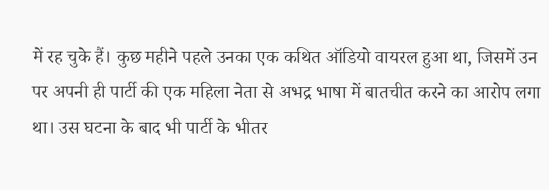में रह चुके हैं। कुछ महीने पहले उनका एक कथित ऑडियो वायरल हुआ था, जिसमें उन पर अपनी ही पार्टी की एक महिला नेता से अभद्र भाषा में बातचीत करने का आरोप लगा था। उस घटना के बाद भी पार्टी के भीतर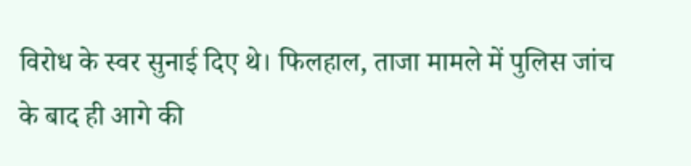विरोध के स्वर सुनाई दिए थे। फिलहाल, ताजा मामले में पुलिस जांच के बाद ही आगे की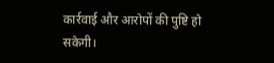कार्रवाई और आरोपों की पुष्टि हो सकेगी।